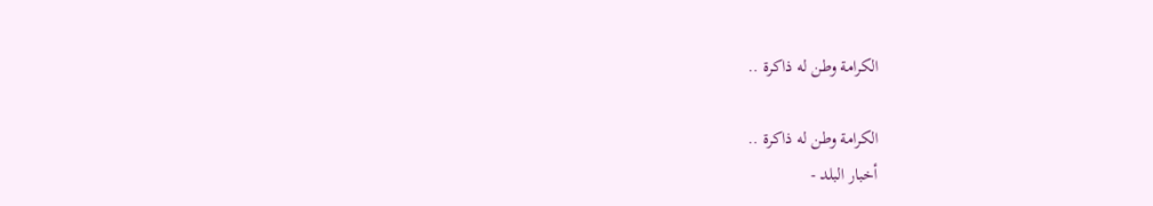الكرامة وطن له ذاكرة ..

الكرامة وطن له ذاكرة ..
أخبار البلد -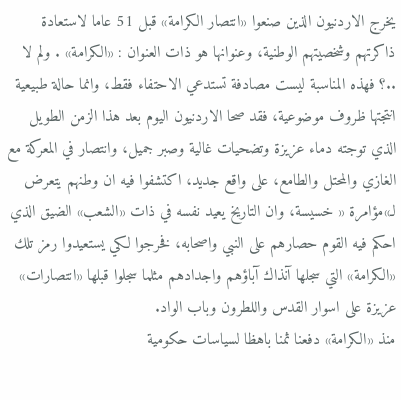يخرج الاردنيون الذين صنعوا «انتصار الكرامة» قبل 51 عاما لاستعادة ذاكرتهم وشخصيتهم الوطنية، وعنوانها هو ذات العنوان : «الكرامة» . ولم لا ..؟ فهذه المناسبة ليست مصادفة تستدعي الاحتفاء فقط، وانما حالة طبيعية انتجتها ظروف موضوعية، فقد صحا الاردنيون اليوم بعد هذا الزمن الطويل الذي توجته دماء عزيزة وتضحيات غالية وصبر جميل، وانتصار في المعركة مع الغازي والمحتل والطامع، على واقع جديد، اكتشفوا فيه ان وطنهم يتعرض لـ»مؤامرة « خسيسة، وان التاريخ يعيد نفسه في ذات «الشعب» الضيق الذي احكم فيه القوم حصارهم على النبي واصحابه، فخرجوا لكي يستعيدوا رمز تلك «الكرامة» التي سجلها آنذاك آباؤهم واجدادهم مثلما سجلوا قبلها «انتصارات» عزيزة على اسوار القدس واللطرون وباب الواد.
منذ «الكرامة» دفعنا ثمنا باهظا لسياسات حكومية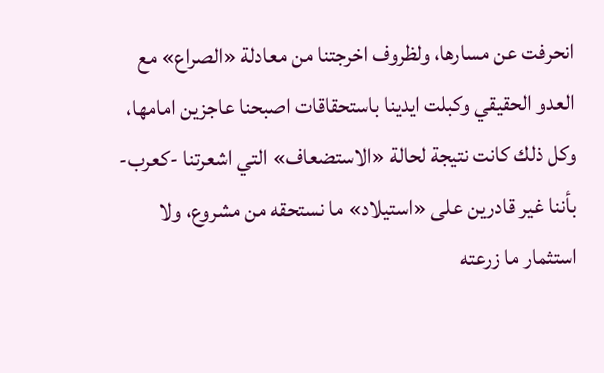انحرفت عن مسارها، ولظروف اخرجتنا من معادلة «الصراع» مع العدو الحقيقي وكبلت ايدينا باستحقاقات اصبحنا عاجزين امامها، وكل ذلك كانت نتيجة لحالة «الاستضعاف» التي اشعرتنا -كعرب- بأننا غير قادرين على «استيلاد» ما نستحقه من مشروع، ولا استثمار ما زرعته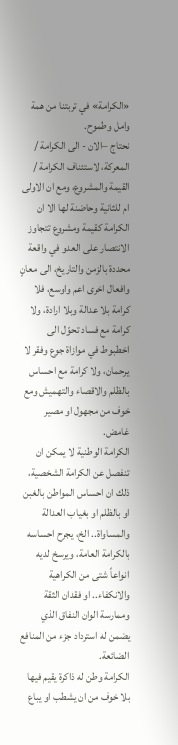«الكرامة» في تربتنا من همة وامل وطموح.
نحتاج –الان - الى الكرامة / المعركة، لاستئناف الكرامة / القيمة والمشروع، ومع ان الاولى ام للثانية وحاضنة لها الا ان الكرامة كقيمة ومشروع تتجاوز الانتصار على العدو في واقعة محددة بالزمن والتاريخ، الى معانٍ وافعال اخرى اعم واوسع، فلا كرامة بلا عدالة وبلا ارادة، ولا كرامة مع فساد تحوّل الى اخطبوط في موازاة جوع وفقر لا يرحمان، ولا كرامة مع احساس بالظلم والاقصاء والتهميش ومع خوف من مجهول او مصير غامض.
الكرامة الوطنية لا يمكن ان تنفصل عن الكرامة الشخصية، ذلك ان احساس المواطن بالغبن او بالظلم او بغياب العدالة والمساواة.. الخ، يجرح احساسه بالكرامة العامة، ويرسخ لديه انواعاً شتى من الكراهية والانكفاء.. او فقدان الثقة وممارسة الوان النفاق الذي يضمن له استرداد جزء من المنافع الضائعة.
الكرامة وطن له ذاكرة يقيم فيها بلا خوف من ان يشطب او يباع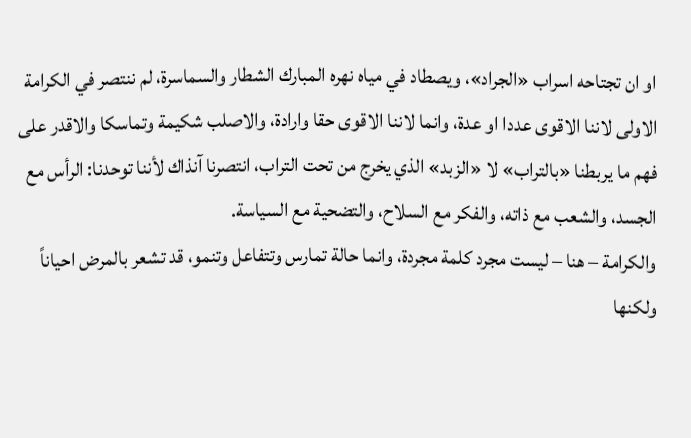او ان تجتاحه اسراب «الجراد»، ويصطاد في مياه نهره المبارك الشطار والسماسرة، لم ننتصر في الكرامة الاولى لاننا الاقوى عددا او عدة، وانما لاننا الاقوى حقا وارادة، والاصلب شكيمة وتماسكا والاقدر على فهم ما يربطنا «بالتراب» لا «الزبد» الذي يخرج من تحت التراب، انتصرنا آنذاك لأننا توحدنا: الرأس مع الجسد، والشعب مع ذاته، والفكر مع السلاح، والتضحية مع السياسة.
والكرامة – هنا – ليست مجرد كلمة مجردة، وانما حالة تمارس وتتفاعل وتنمو، قد تشعر بالمرض احياناً ولكنها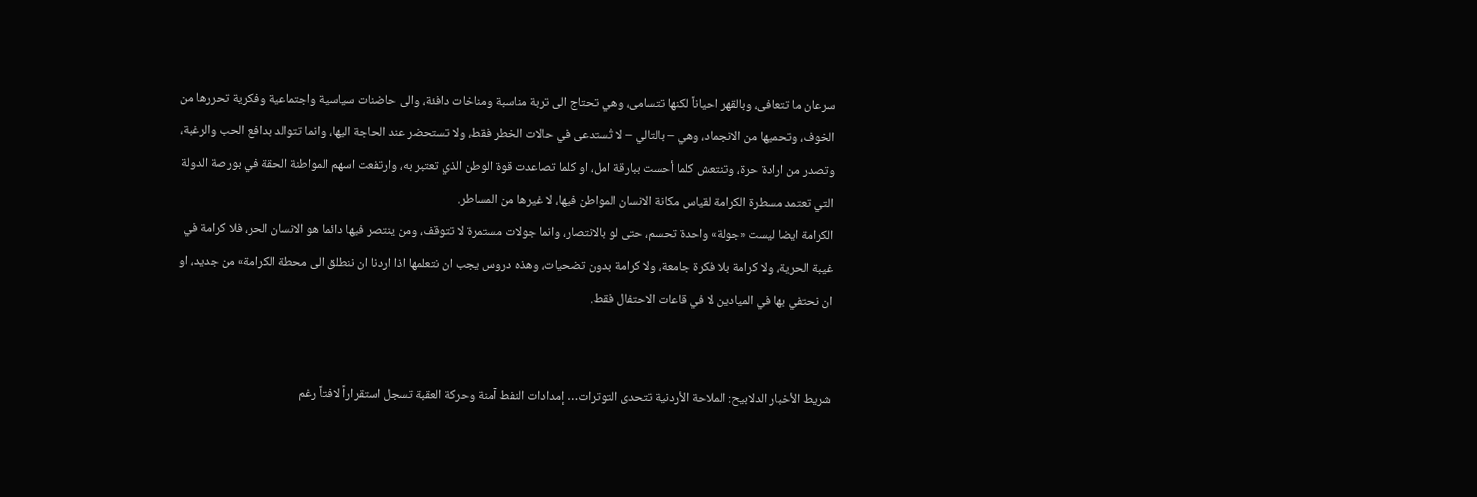سرعان ما تتعافى، وبالقهر احياناً لكنها تتسامى، وهي تحتاج الى تربة مناسبة ومناخات دافئة، والى حاضنات سياسية واجتماعية وفكرية تحررها من الخوف، وتحميها من الانجماد، وهي – بالتالي – لا تُستدعى في حالات الخطر فقط، ولا تستحضر عند الحاجة اليها، وانما تتوالد بدافع الحب والرغبة، وتصدر من ارادة حرة، وتنتعش كلما أحست ببارقة امل، او كلما تصاعدت قوة الوطن الذي تعتبر به، وارتفعت اسهم المواطنة الحقة في بورصة الدولة التي تعتمد مسطرة الكرامة لقياس مكانة الانسان المواطن فيها، لا غيرها من المساطر.
الكرامة ايضا ليست «جولة» واحدة تحسم، حتى لو بالانتصار، وانما جولات مستمرة لا تتوقف، ومن ينتصر فيها دائما هو الانسان الحر، فلا كرامة في غيبة الحرية، ولا كرامة بلا فكرة جامعة، ولا كرامة بدون تضحيات، وهذه دروس يجب ان نتعلمها اذا اردنا ان ننطلق الى محطة الكرامة» من جديد، او ان نحتفي بها في الميادين لا في قاعات الاحتفال فقط.


شريط الأخبار الدلابيح: الملاحة الأردنية تتحدى التوترات… إمدادات النفط آمنة وحركة العقبة تسجل استقراراً لافتاً رغم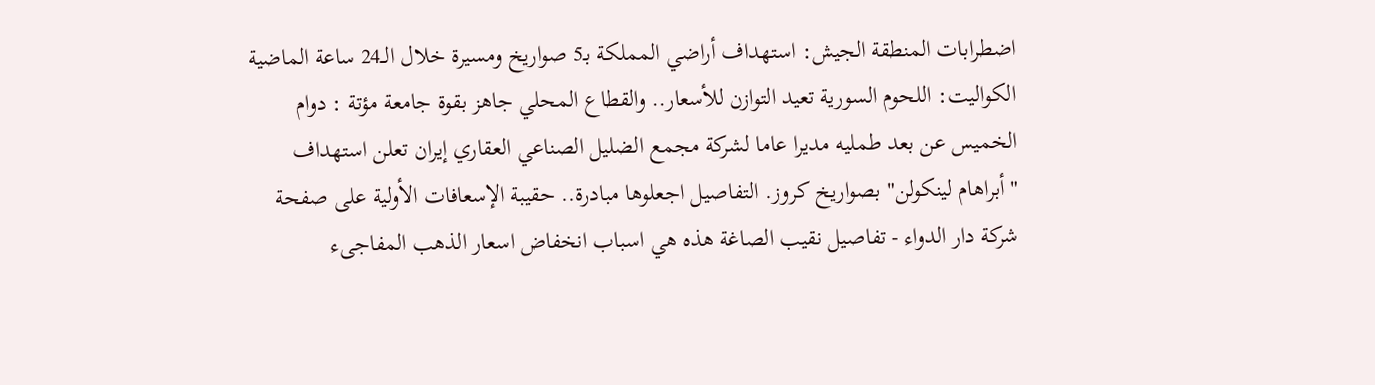اضطرابات المنطقة الجيش: استهداف أراضي المملكة بـ5 صواريخ ومسيرة خلال الــ24 ساعة الماضية الكواليت: اللحوم السورية تعيد التوازن للأسعار.. والقطاع المحلي جاهز بقوة جامعة مؤتة : دوام الخميس عن بعد طمليه مديرا عاما لشركة مجمع الضليل الصناعي العقاري إيران تعلن استهداف "أبراهام لينكولن" بصواريخ كروز. التفاصيل اجعلوها مبادرة.. حقيبة الإسعافات الأولية على صفحة شركة دار الدواء - تفاصيل نقيب الصاغة هذه هي اسباب انخفاض اسعار الذهب المفاجىء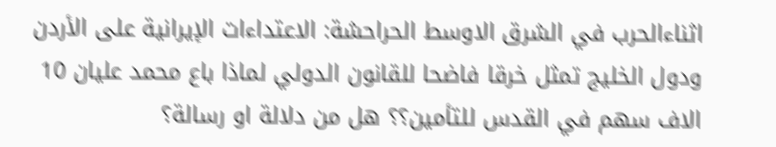اثناءالحرب في الشرق الاوسط الحراحشة: الاعتداءات الإيرانية على الأردن ودول الخليج تمثل خرقا فاضحا للقانون الدولي لماذا باع محمد عليان 10 الاف سهم في القدس للتأمين؟؟ هل من دلالة او رسالة؟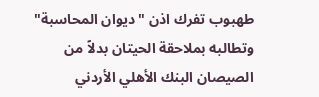طهبوب تفرك اذن "ديوان المحاسبة" وتطالبه بملاحقة الحيتان بدلاً من الصيصان البنك الأهلي الأردني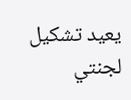يعيد تشكيل لجنتي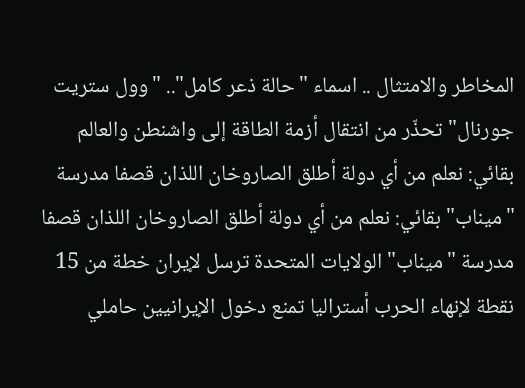المخاطر والامتثال .. اسماء "حالة ذعر كامل".. "وول ستريت جورنال" تحذّر من انتقال أزمة الطاقة إلى واشنطن والعالم بقائي: نعلم من أي دولة أطلق الصاروخان اللذان قصفا مدرسة "ميناب" بقائي: نعلم من أي دولة أطلق الصاروخان اللذان قصفا مدرسة "ميناب" الولايات المتحدة ترسل لإيران خطة من 15 نقطة لإنهاء الحرب أستراليا تمنع دخول الإيرانيين حاملي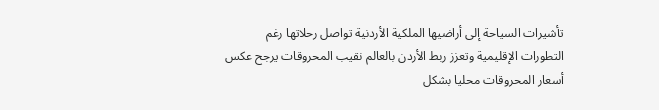تأشيرات السياحة إلى أراضيها الملكية الأردنية تواصل رحلاتها رغم التطورات الإقليمية وتعزز ربط الأردن بالعالم نقيب المحروقات يرجح عكس أسعار المحروقات محليا بشكل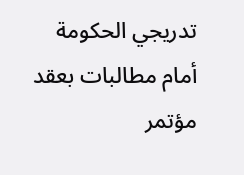تدريجي الحكومة أمام مطالبات بعقد مؤتمر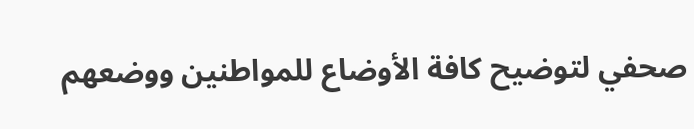صحفي لتوضيح كافة الأوضاع للمواطنين ووضعهم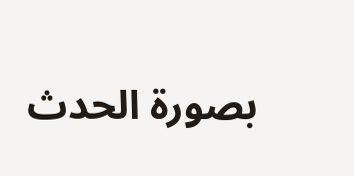بصورة الحدث